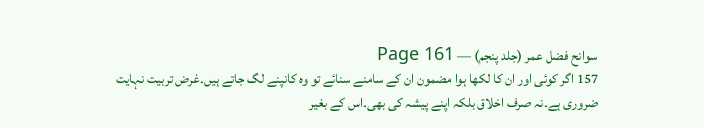سوانح فضل عمر (جلد پنجم) — Page 161
157 اگر کوئی اور ان کا لکھا ہوا مضمون ان کے سامنے سنائے تو وہ کانپنے لگ جاتے ہیں۔غرض تربیت نہایت ضروری ہے۔نہ صرف اخلاق بلکہ اپنے پیشہ کی بھی۔اس کے بغیر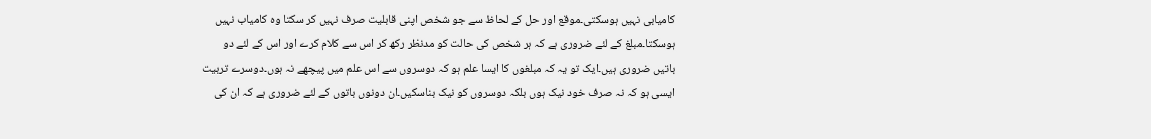کامیابی نہیں ہوسکتی۔موقع اور حل کے لحاظ سے جو شخص اپنی قابلیت صرف نہیں کر سکتا وہ کامیاب نہیں ہوسکتا۔مبلغ کے لئے ضروری ہے کہ ہر شخص کی حالت کو مدنظر رکھ کر اس سے کلام کرے اور اس کے لئے دو باتیں ضروری ہیں۔ایک تو یہ کہ مبلغوں کا ایسا علم ہو کہ دوسروں سے اس علم میں پیچھے نہ ہوں۔دوسرے تربیت ایسی ہو کہ نہ صرف خود نیک ہوں بلکہ دوسروں کو نیک بناسکیں۔ان دونوں باتوں کے لئے ضروری ہے کہ ان کی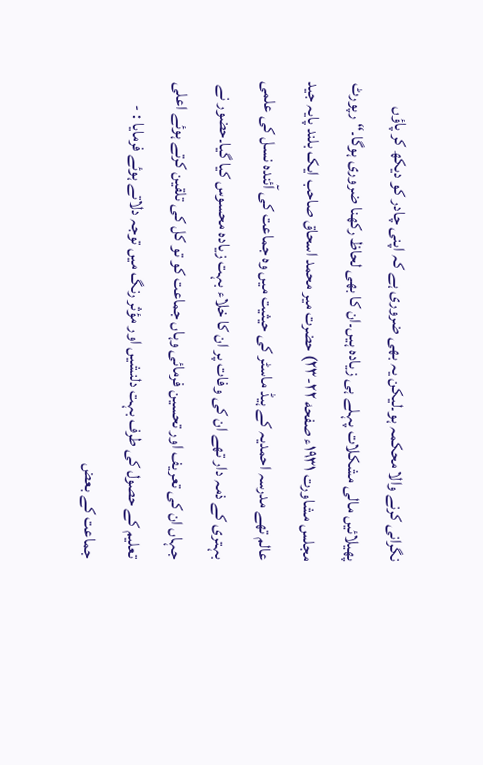نگرانی کرنے والا محکمہ ہو۔لیکن یہ بھی ضروری ہے کہ اپنی چادر کو دیکھ کر پاؤں پھیلائیں مالی مشکلات پہلے ہی زیادہ ہیں۔ان کا بھی لحاظ رکھنا ضروری ہوگا۔“ رپورٹ مجلس مشاورت ۱۹۳۱ء صفحه ۲۲-۲۳) حضرت میر محمد اسحاق صاحب ایک بلند پایہ جید عالم تھے مدرسہ احمدیہ کے ہیڈ ماسٹر کی حیثیت میں وہ جماعت کی آئندہ نسل کی علمی بہتری کے ذمہ دار تھے ان کی وفات پر ان کا خلاء بہت زیادہ محسوس کیا گیا۔حضور نے جہاں ان کی تعریف اور تحسین فرمائی وہاں جماعت کو تو کل کی تلقین کرتے ہوئے اعلی تعلیم کے حصول کی طرف بہت دلنشیں اور مؤثر رنگ میں توجہ دلاتے ہوئے فرمایا : - جماعت کے بعض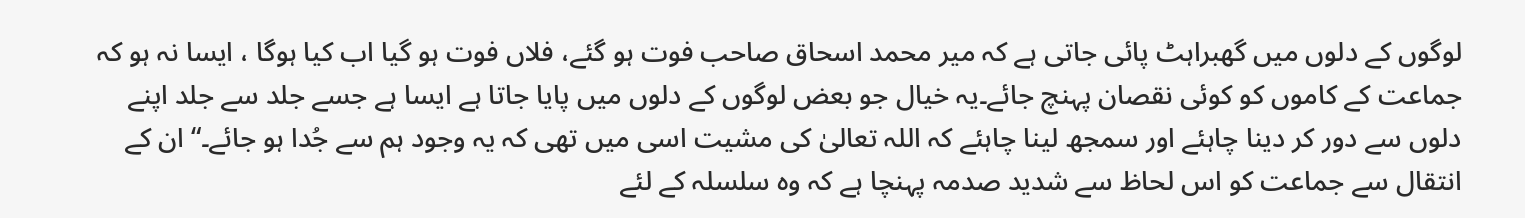لوگوں کے دلوں میں گھبراہٹ پائی جاتی ہے کہ میر محمد اسحاق صاحب فوت ہو گئے، فلاں فوت ہو گیا اب کیا ہوگا ، ایسا نہ ہو کہ جماعت کے کاموں کو کوئی نقصان پہنچ جائے۔یہ خیال جو بعض لوگوں کے دلوں میں پایا جاتا ہے ایسا ہے جسے جلد سے جلد اپنے دلوں سے دور کر دینا چاہئے اور سمجھ لینا چاہئے کہ اللہ تعالیٰ کی مشیت اسی میں تھی کہ یہ وجود ہم سے جُدا ہو جائے۔“ ان کے انتقال سے جماعت کو اس لحاظ سے شدید صدمہ پہنچا ہے کہ وہ سلسلہ کے لئے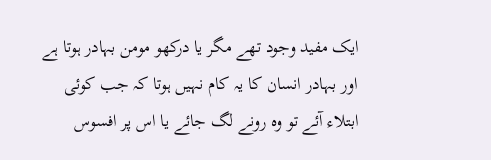ایک مفید وجود تھے مگر یا درکھو مومن بہادر ہوتا ہے اور بہادر انسان کا یہ کام نہیں ہوتا کہ جب کوئی ابتلاء آئے تو وہ رونے لگ جائے یا اس پر افسوس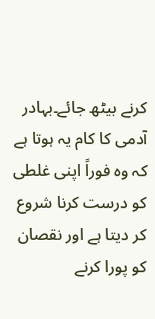کرنے بیٹھ جائے۔بہادر آدمی کا کام یہ ہوتا ہے کہ وہ فوراً اپنی غلطی کو درست کرنا شروع کر دیتا ہے اور نقصان کو پورا کرنے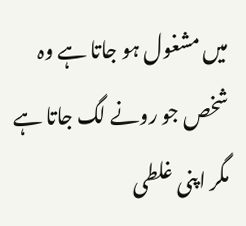میں مشغول ہو جاتا ہے وہ شخص جو رونے لگ جاتا ہے مگر اپنی غلطی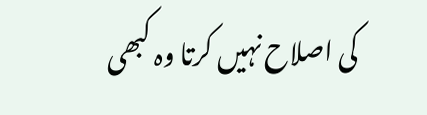کی اصلاح نہیں کرتا وہ کبھی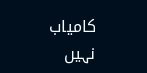کامیاب نہیں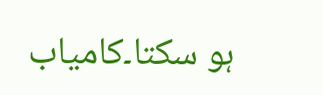ہو سکتا۔کامیاب